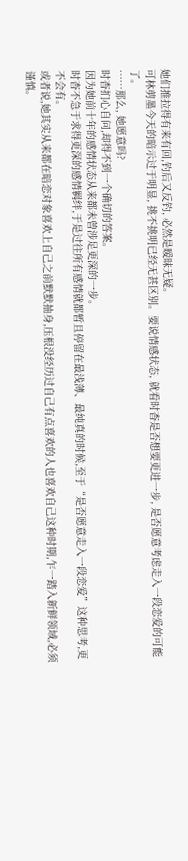她们推拉得有来有回,钓后又反钓, 必然是暧昧无疑。
可林剪墨今天的暗示过于明显, 挑不挑明已经无甚区别。要说情感状态, 就看时杳是否想要更进一步, 是否愿意考虑走入一段恋爱的可能了。
……那么, 她愿意吗?
时杳扪心自问,却得不到一个确切的答案。
因为她前十年的感情状态从来都未曾涉足更深的一步。
时杳不急于求得更深的感情羁绊,于是过往所有感情就都暂且停留在最浅薄、最纯真的时候,至于“是否愿意走入一段恋爱”这种思考,更不会有。
或者说,她其实从来都在暗恋对象喜欢上自己之前默默抽身,压根没经历过自己有点喜欢的人也喜欢自己这种时期,乍一踏入新鲜领域,必须谨慎。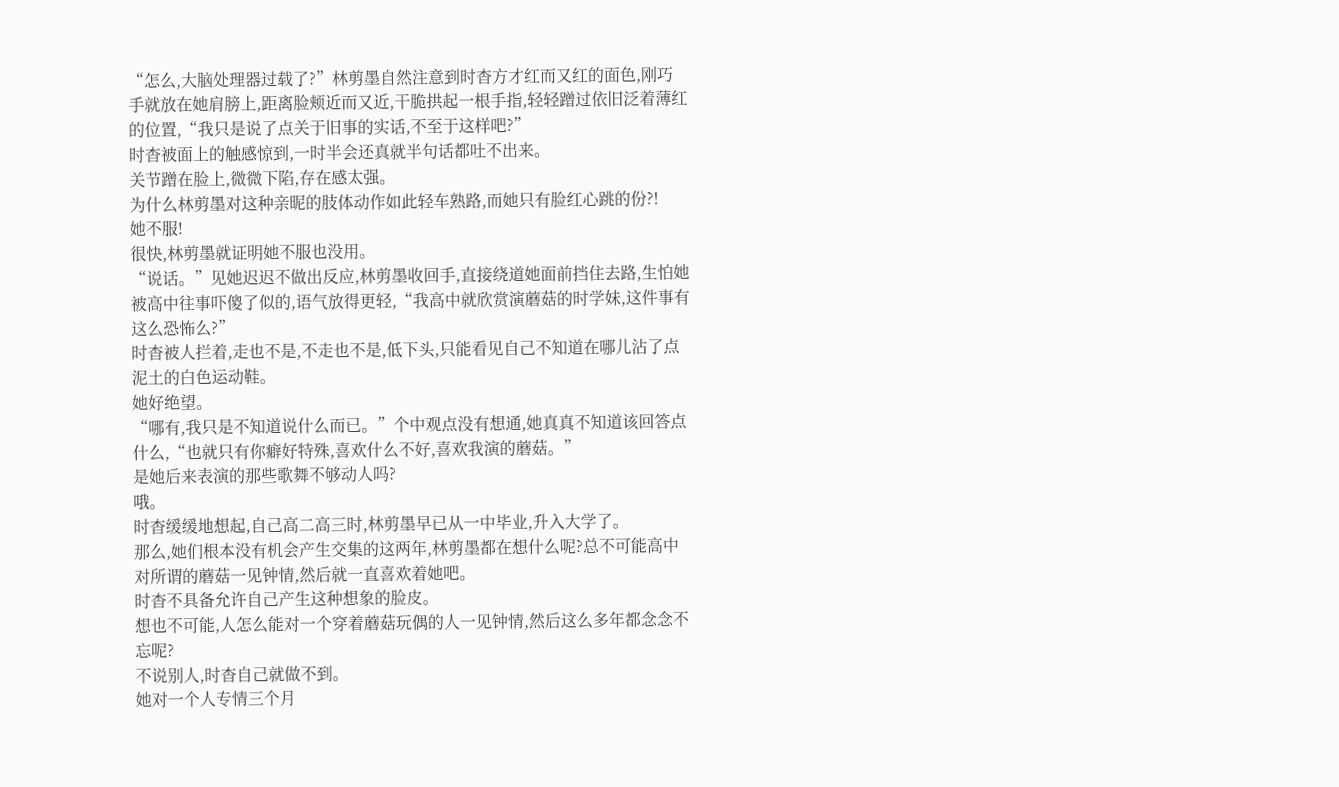“怎么,大脑处理器过载了?”林剪墨自然注意到时杳方才红而又红的面色,刚巧手就放在她肩膀上,距离脸颊近而又近,干脆拱起一根手指,轻轻蹭过依旧泛着薄红的位置,“我只是说了点关于旧事的实话,不至于这样吧?”
时杳被面上的触感惊到,一时半会还真就半句话都吐不出来。
关节蹭在脸上,微微下陷,存在感太强。
为什么林剪墨对这种亲昵的肢体动作如此轻车熟路,而她只有脸红心跳的份?!
她不服!
很快,林剪墨就证明她不服也没用。
“说话。”见她迟迟不做出反应,林剪墨收回手,直接绕道她面前挡住去路,生怕她被高中往事吓傻了似的,语气放得更轻,“我高中就欣赏演蘑菇的时学妹,这件事有这么恐怖么?”
时杳被人拦着,走也不是,不走也不是,低下头,只能看见自己不知道在哪儿沾了点泥土的白色运动鞋。
她好绝望。
“哪有,我只是不知道说什么而已。”个中观点没有想通,她真真不知道该回答点什么,“也就只有你癖好特殊,喜欢什么不好,喜欢我演的蘑菇。”
是她后来表演的那些歌舞不够动人吗?
哦。
时杳缓缓地想起,自己高二高三时,林剪墨早已从一中毕业,升入大学了。
那么,她们根本没有机会产生交集的这两年,林剪墨都在想什么呢?总不可能高中对所谓的蘑菇一见钟情,然后就一直喜欢着她吧。
时杳不具备允许自己产生这种想象的脸皮。
想也不可能,人怎么能对一个穿着蘑菇玩偶的人一见钟情,然后这么多年都念念不忘呢?
不说别人,时杳自己就做不到。
她对一个人专情三个月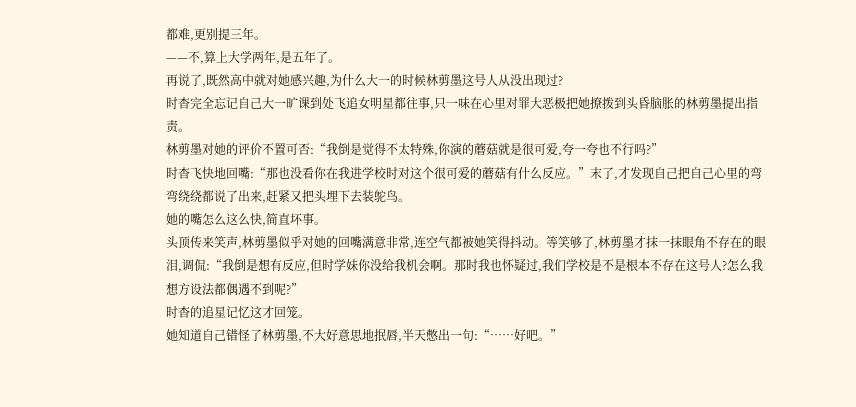都难,更别提三年。
——不,算上大学两年,是五年了。
再说了,既然高中就对她感兴趣,为什么大一的时候林剪墨这号人从没出现过?
时杳完全忘记自己大一旷课到处飞追女明星都往事,只一味在心里对罪大恶极把她撩拨到头昏脑胀的林剪墨提出指责。
林剪墨对她的评价不置可否:“我倒是觉得不太特殊,你演的蘑菇就是很可爱,夸一夸也不行吗?”
时杳飞快地回嘴:“那也没看你在我进学校时对这个很可爱的蘑菇有什么反应。”末了,才发现自己把自己心里的弯弯绕绕都说了出来,赶紧又把头埋下去装鸵鸟。
她的嘴怎么这么快,简直坏事。
头顶传来笑声,林剪墨似乎对她的回嘴满意非常,连空气都被她笑得抖动。等笑够了,林剪墨才抹一抹眼角不存在的眼泪,调侃:“我倒是想有反应,但时学妹你没给我机会啊。那时我也怀疑过,我们学校是不是根本不存在这号人?怎么我想方设法都偶遇不到呢?”
时杳的追星记忆这才回笼。
她知道自己错怪了林剪墨,不大好意思地抿唇,半天憋出一句:“……好吧。”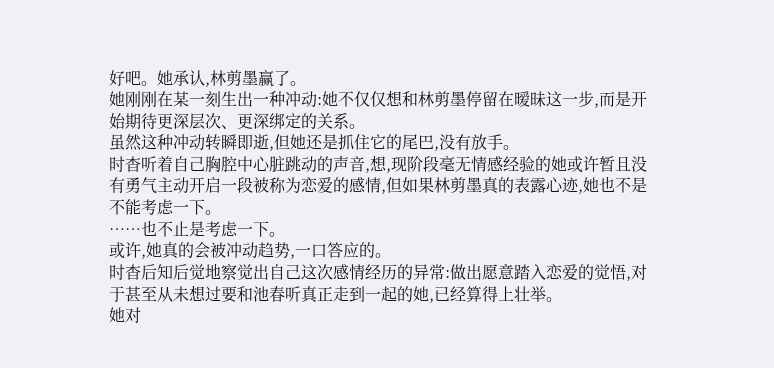好吧。她承认,林剪墨赢了。
她刚刚在某一刻生出一种冲动:她不仅仅想和林剪墨停留在暧昧这一步,而是开始期待更深层次、更深绑定的关系。
虽然这种冲动转瞬即逝,但她还是抓住它的尾巴,没有放手。
时杳听着自己胸腔中心脏跳动的声音,想,现阶段毫无情感经验的她或许暂且没有勇气主动开启一段被称为恋爱的感情,但如果林剪墨真的表露心迹,她也不是不能考虑一下。
……也不止是考虑一下。
或许,她真的会被冲动趋势,一口答应的。
时杳后知后觉地察觉出自己这次感情经历的异常:做出愿意踏入恋爱的觉悟,对于甚至从未想过要和池春听真正走到一起的她,已经算得上壮举。
她对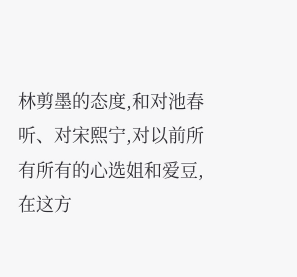林剪墨的态度,和对池春听、对宋熙宁,对以前所有所有的心选姐和爱豆,在这方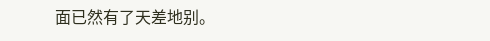面已然有了天差地别。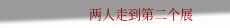两人走到第二个展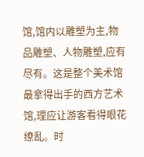馆,馆内以雕塑为主,物品雕塑、人物雕塑,应有尽有。这是整个美术馆最拿得出手的西方艺术馆,理应让游客看得眼花缭乱。时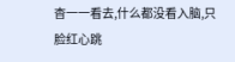杳一一看去,什么都没看入脑,只
脸红心跳